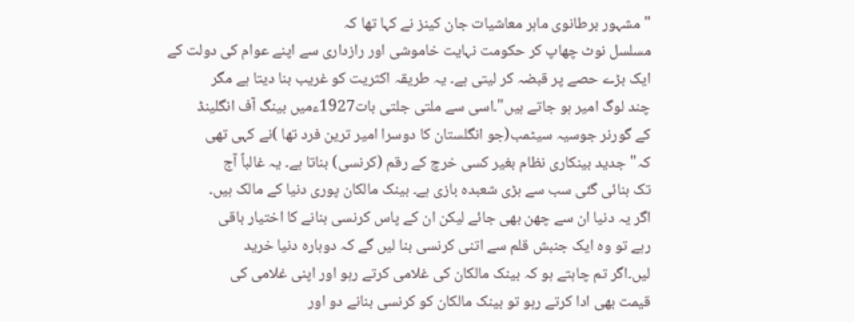"مشہور برطانوی ماہر معاشیات جان کینز نے کہا تھا کہ
مسلسل نوٹ چھاپ کر حکومت نہایت خاموشی اور رازداری سے اپنے عوام کی دولت کے
ایک بڑے حصے پر قبضہ کر لیتی ہے۔ یہ طریقہ اکثریت کو غریب بنا دیتا ہے مگر
چند لوگ امیر ہو جاتے ہیں"۔اسی سے ملتی جلتی بات1927ءمیں بینگ آف انگلینڈ
کے گورنر جوسیہ سیٹمب(جو انگلستان کا دوسرا امیر ترین فرد تھا )نے کہی تھی
کہ"جدید بینکاری نظام بغیر کسی خرچ کے رقم (کرنسی) بناتا ہے۔ یہ غالباً آج
تک بنائی گئی سب سے بڑی شعبدہ بازی ہے۔ بینک مالکان پوری دنیا کے مالک ہیں۔
اگر یہ دنیا ان سے چھن بھی جائے لیکن ان کے پاس کرنسی بنانے کا اختیار باقی
رہے تو وہ ایک جنبش قلم سے اتنی کرنسی بنا لیں گے کہ دوبارہ دنیا خرید
لیں۔اگر تم چاہتے ہو کہ بینک مالکان کی غلامی کرتے رہو اور اپنی غلامی کی
قیمت بھی ادا کرتے رہو تو بینک مالکان کو کرنسی بنانے دو اور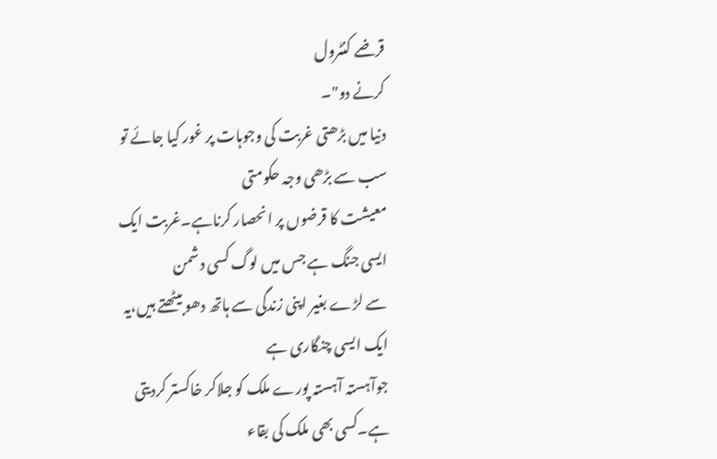قرضے کنٹرول
کرنے دو"۔
دنیا میں بڑھتی غربت کی وجوہات پر غور کیا جائے تو سب سے بڑھی وجہ حکومتی
معیشت کا قرضوں پر انحصار کرناہے۔غربت ایک ایسی جنگ ہے جس میں لوگ کسی دشمن
سے لڑے بغیر اپنی زندگی سے ہاتھ دھو بیٹھتے ہیں،یہ ایک ایسی چنگاری ہے
جوآہستہ آہستہ پورے ملک کو جلاکر خاکستر کردیتی ہے۔کسی بھی ملک کی بقاء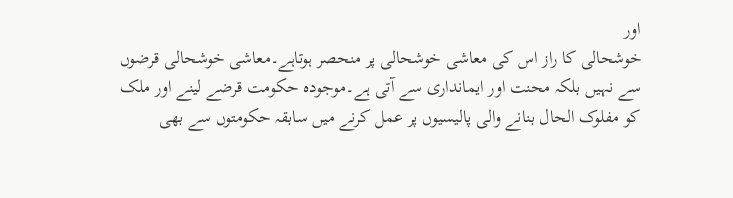اور
خوشحالی کا راز اس کی معاشی خوشحالی پر منحصر ہوتاہے۔معاشی خوشحالی قرضوں
سے نہیں بلکہ محنت اور ایمانداری سے آتی ہے۔موجودہ حکومت قرضے لینے اور ملک
کو مفلوک الحال بنانے والی پالیسیوں پر عمل کرنے میں سابقہ حکومتوں سے بھی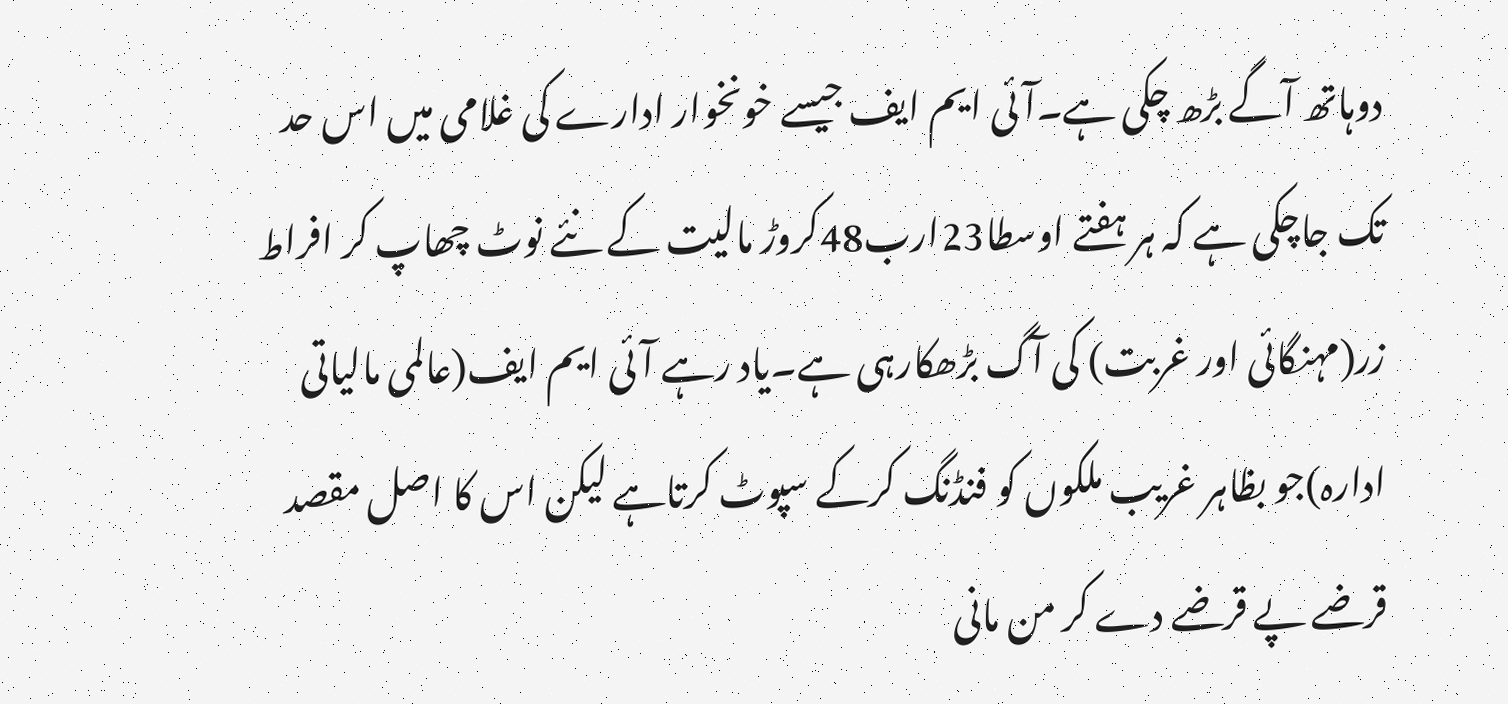دوہاتھ آگے بڑھ چکی ہے۔آئی ایم ایف جیسے خونخوار ادارے کی غلامی میں اس حد
تک جاچکی ہے کہ ہر ہفتے اوسطا23ارب48کروڑ مالیت کے نئے نوٹ چھاپ کر افراط
زر(مہنگائی اور غربت) کی آگ بڑھکارہی ہے۔یاد رہے آئی ایم ایف(عالمی مالیاتی
ادارہ)جو بظاہر غریب ملکوں کو فنڈنگ کرکے سپوٹ کرتاہے لیکن اس کا اصل مقصد
قرضے پے قرضے دے کر من مانی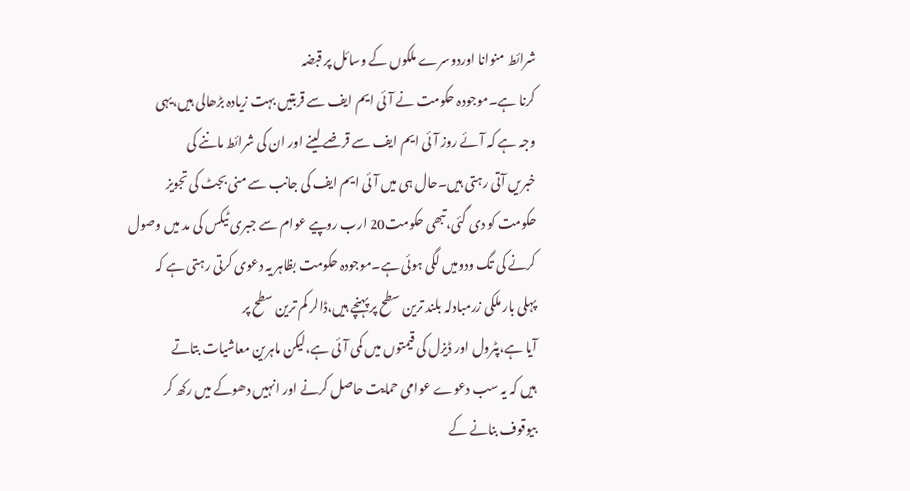شرائط منوانا اوردوسرے ملکوں کے وسائل پر قبضہ
کرنا ہے۔موجودہ حکومت نے آئی ایم ایف سے قربتیں بہت زیادہ بڑھالی ہیں،یہی
وجہ ہے کہ آئے روز آئی ایم ایف سے قرضے لینے اور ان کی شرائط ماننے کی
خبریں آتی رہتی ہیں۔حال ہی میں آئی ایم ایف کی جانب سے منی بجٹ کی تجویز
حکومت کو دی گئی،تبھی حکومت20 ارب روپیے عوام سے جبری ٹیکس کی مد میں وصول
کرنے کی تگ ودومیں لگی ہوئی ہے۔موجودہ حکومت بظاہر یہ دعوی کرتی رہتی ہے کہ
پہلی بار ملکی زرمبادلہ بلند ترین سطح پر پہنچے ہیں،ڈالر کم ترین سطح پر
آیا ہے،پٹرول اور ڈیزل کی قیمتوں میں کمی آئی ہے،لیکن ماہرین معاشیات بتاتے
ہیں کہ یہ سب دعوے عوامی حمایت حاصل کرنے اور انہیں دھوکے میں رکھ کر
بیوقوف بنانے کے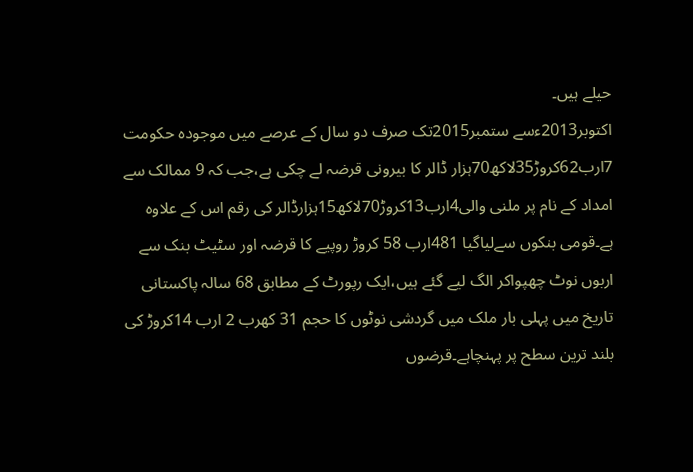حیلے ہیں۔
اکتوبر2013ءسے ستمبر2015تک صرف دو سال کے عرصے میں موجودہ حکومت
7ارب62کروڑ35لاکھ70ہزار ڈالر کا بیرونی قرضہ لے چکی ہے،جب کہ 9 ممالک سے
امداد کے نام پر ملنی والی4ارب13کروڑ70لاکھ15ہزارڈالر کی رقم اس کے علاوہ
ہے۔قومی بنکوں سےلیاگیا 481ارب 58 کروڑ روپیے کا قرضہ اور سٹیٹ بنک سے
اربوں نوٹ چھپواکر الگ لیے گئے ہیں،ایک رپورٹ کے مطابق 68 سالہ پاکستانی
تاریخ میں پہلی بار ملک میں گردشی نوٹوں کا حجم 31 کھرب 2 ارب 14کروڑ کی
بلند ترین سطح پر پہنچاہے۔قرضوں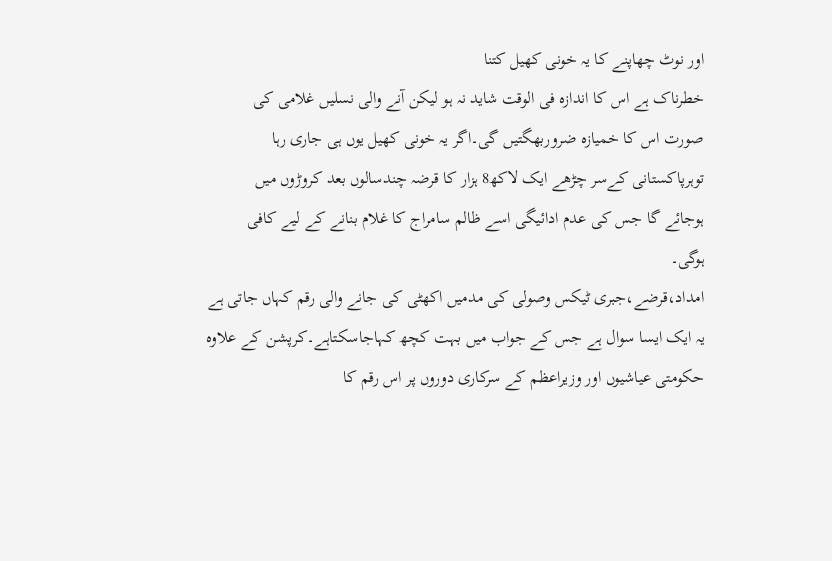اور نوٹ چھاپنے کا یہ خونی کھیل کتنا
خطرناک ہے اس کا اندازہ فی الوقت شاید نہ ہو لیکن آنے والی نسلیں غلامی کی
صورت اس کا خمیازہ ضروربھگتیں گی۔اگر یہ خونی کھیل یوں ہی جاری رہا
توہرپاکستانی کےسر چڑھے ایک لاکھ8 ہزار کا قرضہ چندسالوں بعد کروڑوں میں
ہوجائے گا جس کی عدم ادائیگی اسے ظالم سامراج کا غلام بنانے کے لیے کافی
ہوگی۔
امداد،قرضے،جبری ٹیکس وصولی کی مدمیں اکھٹی کی جانے والی رقم کہاں جاتی ہے
یہ ایک ایسا سوال ہے جس کے جواب میں بہت کچھ کہاجاسکتاہے۔کرپشن کے علاوہ
حکومتی عیاشیوں اور وزیراعظم کے سرکاری دوروں پر اس رقم کا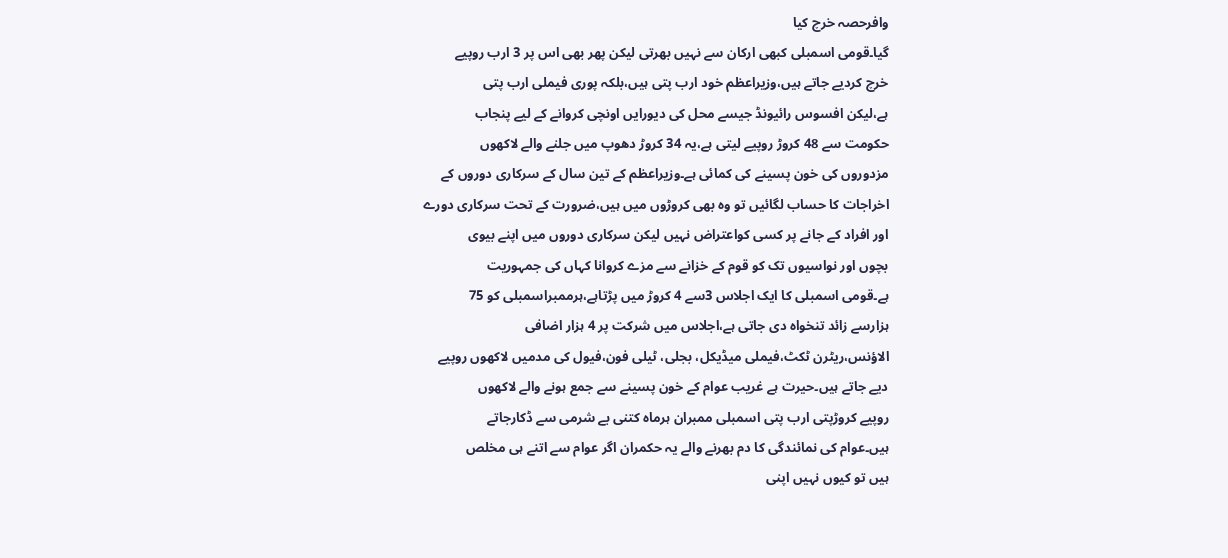وافرحصہ خرچ کیا
گیا۔قومی اسمبلی کبھی ارکان سے نہیں بھرتی لیکن پھر بھی اس پر 3 ارب روپیے
خرچ کردیے جاتے ہیں،وزیراعظم خود ارب پتی ہیں،بلکہ پوری فیملی ارب پتی
ہے،لیکن افسوس رائیونڈ جیسے محل کی دیورایں اونچی کروانے کے لیے پنجاب
حکومت سے 48 کروڑ روپیے لیتی ہے،یہ 34 کروڑ دھوپ میں جلنے والے لاکھوں
مزدوروں کی خون پسینے کی کمائی ہے۔وزیراعظم کے تین سال کے سرکاری دوروں کے
اخراجات کا حساب لگائیں تو وہ بھی کروڑوں میں ہیں،ضرورت کے تحت سرکاری دورے
اور افراد کے جانے پر کسی کواعتراض نہیں لیکن سرکاری دوروں میں اپنے بیوی
بچوں اور نواسیوں تک کو قوم کے خزانے سے مزے کروانا کہاں کی جمہوریت
ہے۔قومی اسمبلی کا ایک اجلاس 3سے 4 کروڑ میں پڑتاہے،ہرممبراسمبلی کو 75
ہزارسے زائد تنخواہ دی جاتی ہے،اجلاس میں شرکت پر 4 ہزار اضافی
الاؤنس،ریٹرن ٹکٹ،فیملی میڈیکل، بجلی، ٹیلی فون،فیول کی مدمیں لاکھوں روپیے
دیے جاتے ہیں۔حیرت ہے غریب عوام کے خون پسینے سے جمع ہونے والے لاکھوں
روپیے کروڑپتی ارب پتی اسمبلی ممبران ہرماہ کتنی بے شرمی سے ڈکارجاتے
ہیں۔عوام کی نمائندگی کا دم بھرنے والے یہ حکمران اگر عوام سے اتنے ہی مخلص
ہیں تو کیوں نہیں اپنی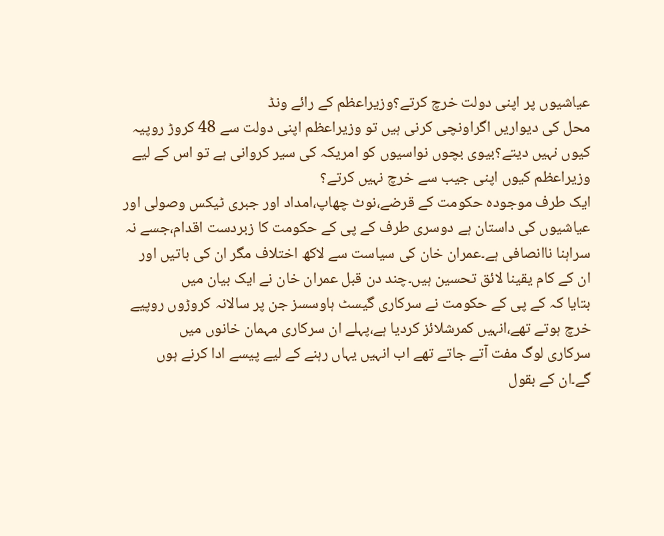عیاشیوں پر اپنی دولت خرچ کرتے؟وزیراعظم کے رائے ونڈ
محل کی دیواریں اگراونچی کرنی ہیں تو وزیراعظم اپنی دولت سے 48 کروڑ روپیہ
کیوں نہیں دیتے؟بیوی بچوں نواسیوں کو امریکہ کی سیر کروانی ہے تو اس کے لیے
وزیراعظم کیوں اپنی جیب سے خرچ نہیں کرتے؟
ایک طرف موجودہ حکومت کے قرضے،نوٹ چھاپ،امداد اور جبری ٹیکس وصولی اور
عیاشیوں کی داستان ہے دوسری طرف کے پی کے حکومت کا زبردست اقدام،جسے نہ
سراہنا ناانصافی ہے۔عمران خان کی سیاست سے لاکھ اختلاف مگر ان کی باتیں اور
ان کے کام یقینا لائق تحسین ہیں۔چند دن قبل عمران خان نے ایک بیان میں
بتایا کہ کے پی کے حکومت نے سرکاری گیسٹ ہاوسسز جن پر سالانہ کروڑوں روپیے
خرچ ہوتے تھے،انہیں کمرشلائز کردیا ہے،پہلے ان سرکاری مہمان خانوں میں
سرکاری لوگ مفت آتے جاتے تھے اب انہیں یہاں رہنے کے لیے پیسے ادا کرنے ہوں
گے۔ان کے بقول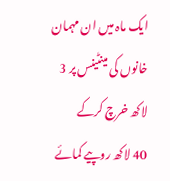ایک ماہ میں ان مہمان خانوں کی مینٹینس پر 3 لاکھ خرچ کرکے
40 لاکھ روپیے کمائے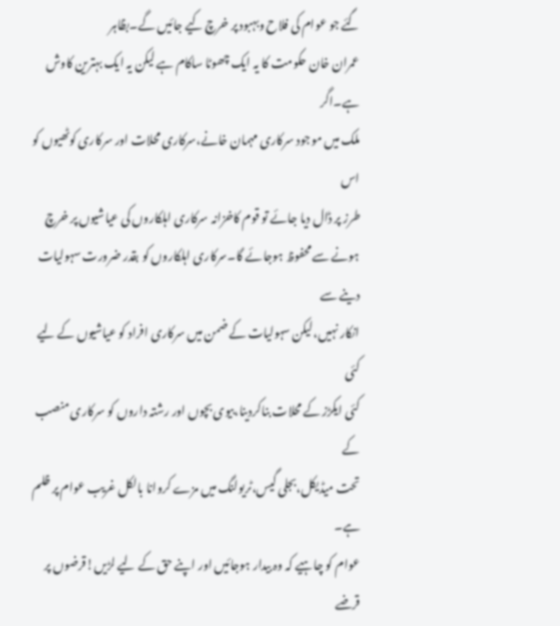گئے جو عوام کی فلاح وبہبود پر خرچ کیے جائیں گے۔بظاہر
عمران خان حکومت کا یہ ایک چھوٹا ساکام ہے لیکن یہ ایک بہترین کاوش ہے۔اگر
ملک میں موجود سرکاری مہمان خانے،سرکاری محلات اور سرکاری کوٹھیوں کو اس
طرز پر ڈال دیا جائے تو قوم کاخزانہ سرکاری اہلکاروں کی عیاشیوں پر خرچ
ہونے سے محفوظ ہوجائے گا۔سرکاری اہلکاروں کو بقدر ضرورت سہولیات دینے سے
انکار نہیں،لیکن سہولیات کے ضمن میں سرکاری افراد کو عیاشیوں کے لیے کئی
کئی ایکڑز کے محلات بناکردینا،بیوی بچوں اور رشتہ داروں کو سرکاری منصب کے
تحت میڈیکل،بجلی گیس،ٹریولنگ میں مزے کروانا بالکل غریب عوام پر ظلم ہے۔
عوام کو چاہیے کہ وہ بیدار ہوجائیں اور اپنے حق کے لیے لڑیں!قرضوں پر قرضے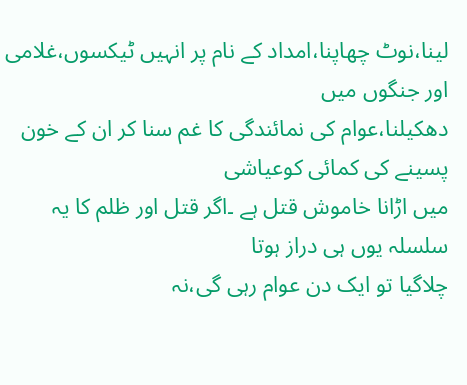لینا،نوٹ چھاپنا،امداد کے نام پر انہیں ٹیکسوں،غلامی اور جنگوں میں
دھکیلنا،عوام کی نمائندگی کا غم سنا کر ان کے خون پسینے کی کمائی کوعیاشی
میں اڑانا خاموش قتل ہے ۔اگر قتل اور ظلم کا یہ سلسلہ یوں ہی دراز ہوتا
چلاگیا تو ایک دن عوام رہی گی،نہ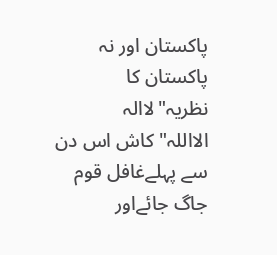پاکستان اور نہ پاکستان کا نظریہ"لاالہ
الااللہ"کاش اس دن سے پہلےغافل قوم جاگ جائےاور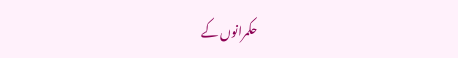حکمرانوں کے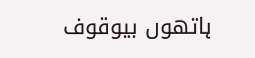ہاتھوں بیوقوف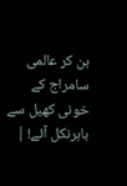بن کر عالمی سامراج کے خونی کھیل سے باہرنکل آئے! |